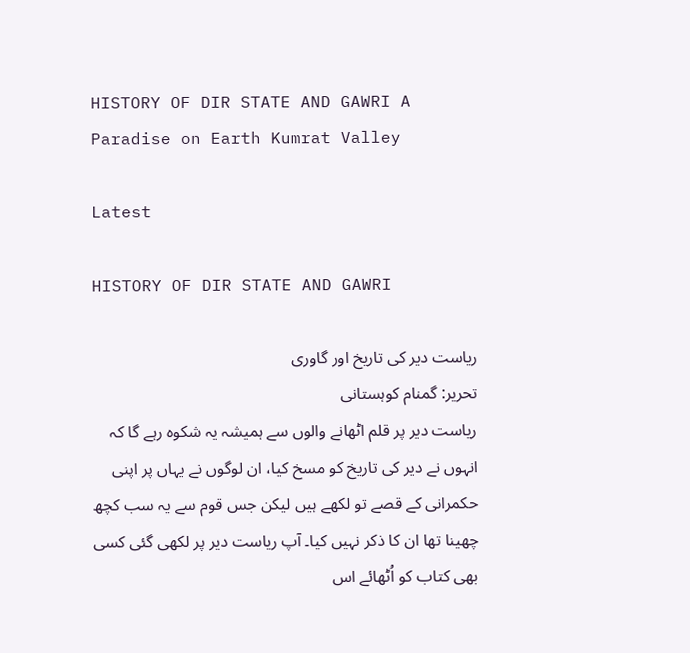HISTORY OF DIR STATE AND GAWRI A Paradise on Earth Kumrat Valley

Latest

HISTORY OF DIR STATE AND GAWRI

ریاست دیر کی تاریخ اور گاوری
تحریر: گمنام کوہستانی
ریاست دیر پر قلم اٹھانے والوں سے ہمیشہ یہ شکوہ رہے گا کہ انہوں نے دیر کی تاریخ کو مسخ کیا، ان لوگوں نے یہاں پر اپنی حکمرانی کے قصے تو لکھے ہیں لیکن جس قوم سے یہ سب کچھ چھینا تھا ان کا ذکر نہیں کیا۔ آپ ریاست دیر پر لکھی گئی کسی بھی کتاب کو اُٹھائے اس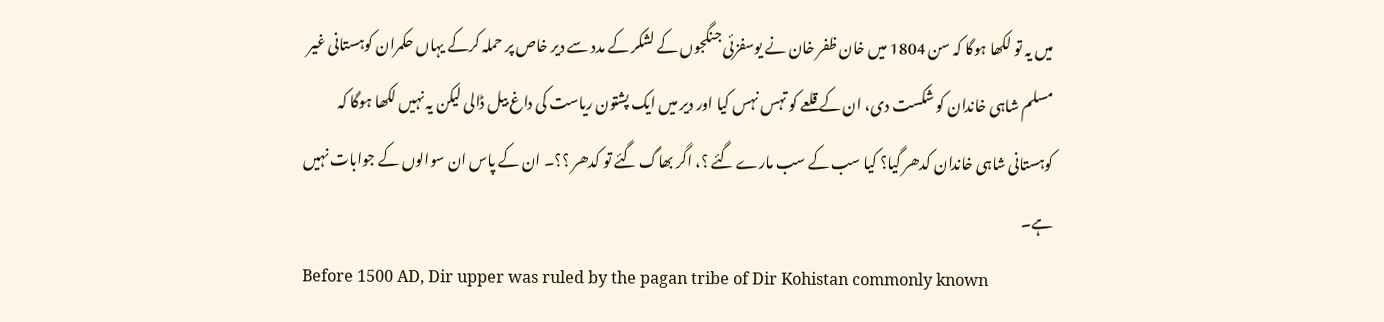میں یہ تو لکھا ہوگا کہ سن 1804 میں خان ظفر خان نے یوسفزئی جنگجوں کے لشکر کے مدد سے دیر خاص پر حملہ کرکے یہاں حکمران کوہستانی غیر مسلم شاہی خاندان کو شکست دی، ان کے قلعے کو تہس نہس کیا اور دیر میں ایک پشتون ریاست کی داغ بیل ڈالی لیکن یہ نہیں لکھا ہوگا کہ کوہستانی شاہی خاندان کدھر گیا؟ کیا سب کے سب مارے گئے ؟، اگر بھاگ گئے تو کدھر ؟؟۔ ان کے پاس ان سوالوں کے جوابات نہیں ہے۔
Before 1500 AD, Dir upper was ruled by the pagan tribe of Dir Kohistan commonly known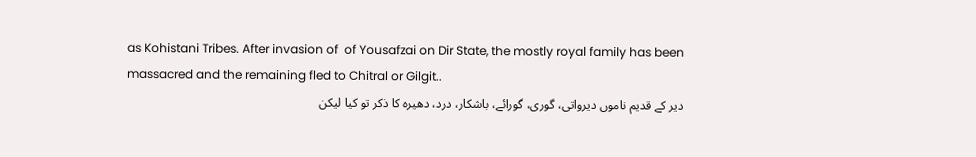as Kohistani Tribes. After invasion of  of Yousafzai on Dir State, the mostly royal family has been massacred and the remaining fled to Chitral or Gilgit..
دیر کے قدیم ناموں دیرواتی، گوری، گورائے، باشکار، درد، دھیرہ کا ذکر تو کیا لیکن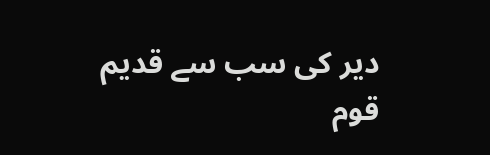دیر کی سب سے قدیم قوم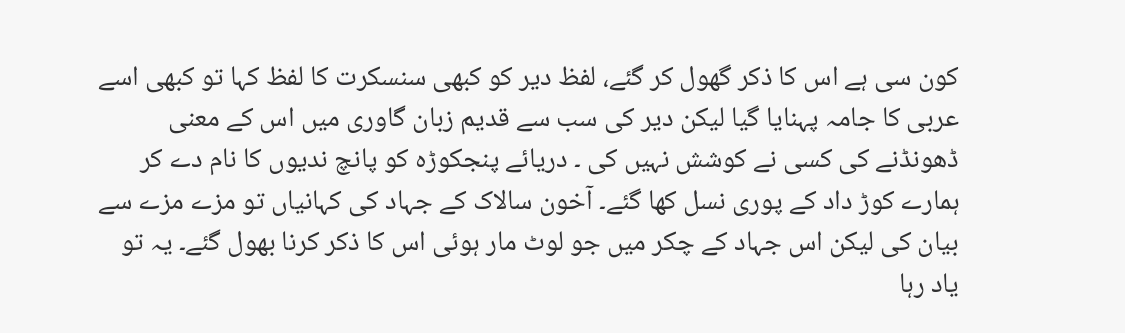کون سی ہے اس کا ذکر گھول کر گئے، لفظ دیر کو کبھی سنسکرت کا لفظ کہا تو کبھی اسے عربی کا جامہ پہنایا گیا لیکن دیر کی سب سے قدیم زبان گاوری میں اس کے معنی ڈھونڈنے کی کسی نے کوشش نہیں کی ۔ دریائے پنجکوڑہ کو پانچ ندیوں کا نام دے کر ہمارے کوڑ داد کے پوری نسل کھا گئے۔ آخون سالاک کے جہاد کی کہانیاں تو مزے مزے سے بیان کی لیکن اس جہاد کے چکر میں جو لوٹ مار ہوئی اس کا ذکر کرنا بھول گئے۔ یہ تو یاد رہا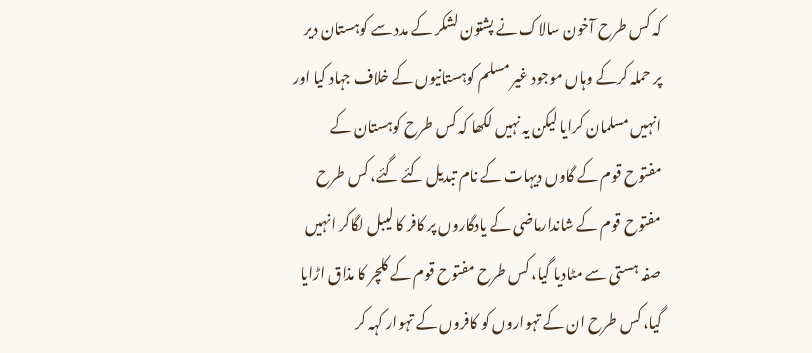کہ کس طرح آخون سالاک نے پشتون لشکر کے مدد سے کوہستان دیر پر حملہ کرکے وہاں موجود غیر مسلم کوہستانیوں کے خلاف جہاد کیا اور انہیں مسلمان کرایا لیکن یہ نہیں لکھا کہ کس طرح کوہستان کے مفتوح قوم کے گاوں دیہات کے نام تبدیل کئے گئے، کس طرح مفتوح قوم کے شاندارماضی کے یادگاروں پر کافر کا لیبل لگاکر انہیں صفہ ہستی سے مٹادیا گیا، کس طرح مفتوح قوم کے کلچر کا مذاق اڑایا گیا، کس طرح ان کے تہواروں کو کافروں کے تہوار کہہ کر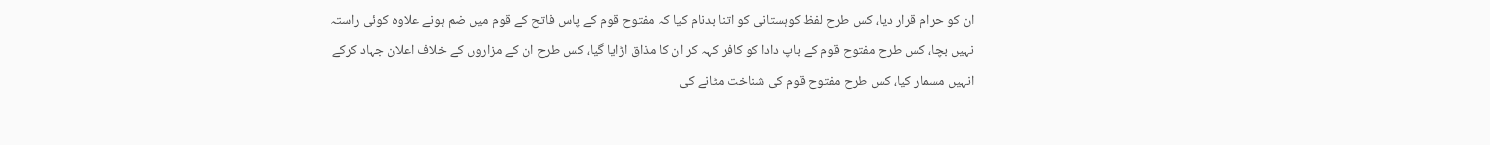ان کو حرام قرار دیا، کس طرح لفظ کوہستانی کو اتنا بدنام کیا کہ مفتوح قوم کے پاس فاتح کے قوم میں ضم ہونے علاوہ کوئی راستہ نہیں بچا، کس طرح مفتوح قوم کے باپ دادا کو کافر کہہ کر ان کا مذاق اڑایا گیا، کس طرح ان کے مزاروں کے خلاف اعلان جہاد کرکے انہیں مسمار کیا، کس طرح مفتوح قوم کی شناخت مٹانے کی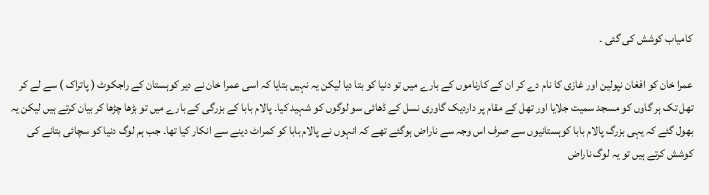کامیاب کوشش کی گئی ۔

عمرا خان کو افغان نپولین اور غازی کا نام دے کر ان کے کارناموں کے بارے میں تو دنیا کو بتا دیا لیکن یہ نہیں بتایا کہ اسی عمرا خان نے دیر کوہستان کے راجکوٹ ( پاتراک ) سے لے کر تھل تک ہر گاوں کو مسجد سمیت جلایا اور تھل کے مقام پر داردیک گاوری نسل کے ڈھائی سو لوگوں کو شہید کیا۔ پالام بابا کے بزرگی کے بارے میں تو بڑھا چڑھا کر بیان کرتے ہیں لیکن یہ بھول گئے کہ یہی بزرگ پالام بابا کوہستانیوں سے صرف اس وجہ سے ناراض ہوگئے تھے کہ انہوں نے پالام بابا کو کمراٹ دینے سے انکار کیا تھا۔ جب ہم لوگ دنیا کو سچائی بتانے کی کوشش کرتے ہیں تو یہ لوگ ناراض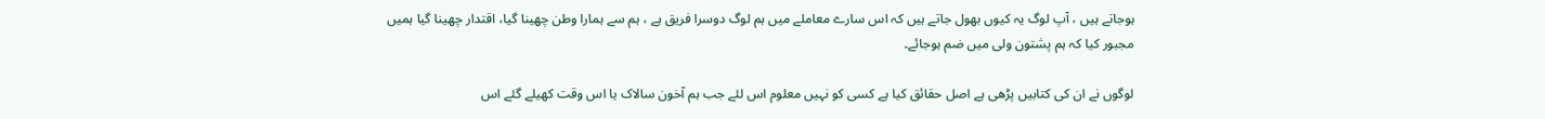ہوجاتے ہیں ، آپ لوگ یہ کیوں بھول جاتے ہیں کہ اس سارے معاملے میں ہم لوگ دوسرا فریق ہے ، ہم سے ہمارا وطن چھینا گیا، اقتدار چھینا گیا ہمیں مجبور کیا کہ ہم پشتون ولی میں ضم ہوجائے۔

لوگوں نے ان کی کتابیں پڑھی ہے اصل حقائق کیا ہے کسی کو نہیں معلوم اس لئے جب ہم آخون سالاک یا اس وقت کھیلے گئے اس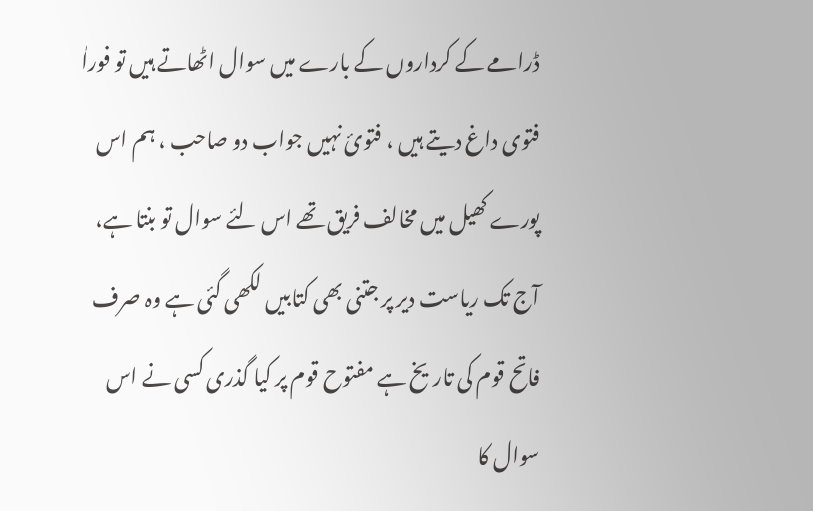ڈرامے کے کرداروں کے بارے میں سوال اٹھاتے ہیں تو فوراٰ فتوی داغ دیتے ہیں ، فتوئ نہیں جواب دو صاحب ، ہم اس پورے کھیل میں مخالف فریق تھے اس لئے سوال تو بنتا ہے، آج تک ریاست دیر پر جتنی بھی کتابیں لکھی گئی ہے وہ صرف فاتح قوم کی تاریخ ہے مفتوح قوم پر کیا گذری کسی نے اس سوال کا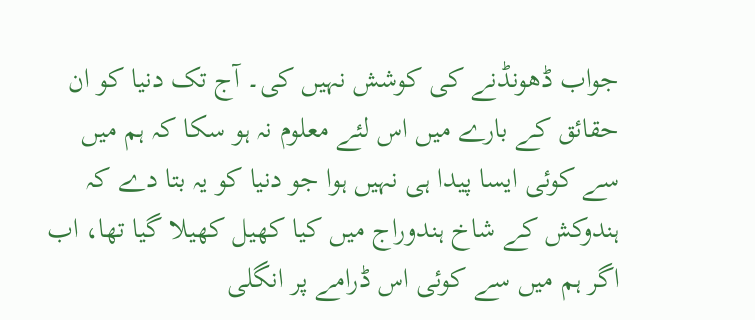جواب ڈھونڈنے کی کوشش نہیں کی۔ آج تک دنیا کو ان حقائق کے بارے میں اس لئے معلوم نہ ہو سکا کہ ہم میں سے کوئی ایسا پیدا ہی نہیں ہوا جو دنیا کو یہ بتا دے کہ ہندوکش کے شاخ ہندوراج میں کیا کھیل کھیلا گیا تھا، اب اگر ہم میں سے کوئی اس ڈرامے پر انگلی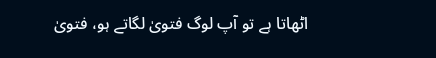اٹھاتا ہے تو آپ لوگ فتویٰ لگاتے ہو، فتویٰ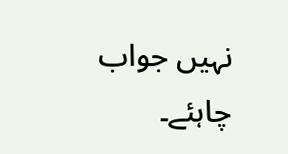نہیں جواب چاہئے۔